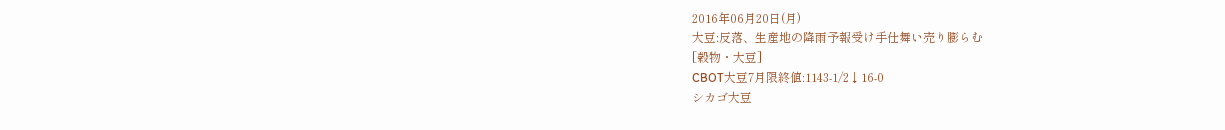2016年06月20日(月)
大豆:反落、生産地の降雨予報受け手仕舞い売り膨らむ
[穀物・大豆]
CBOT大豆7月限終値:1143-1/2↓16-0
シカゴ大豆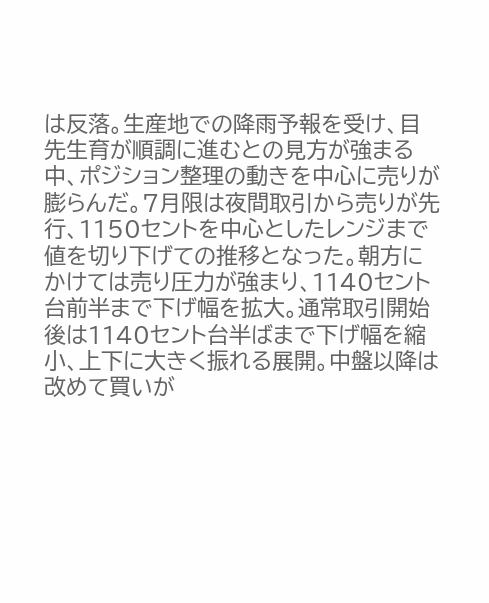は反落。生産地での降雨予報を受け、目先生育が順調に進むとの見方が強まる中、ポジション整理の動きを中心に売りが膨らんだ。7月限は夜間取引から売りが先行、1150セントを中心としたレンジまで値を切り下げての推移となった。朝方にかけては売り圧力が強まり、1140セント台前半まで下げ幅を拡大。通常取引開始後は1140セント台半ばまで下げ幅を縮小、上下に大きく振れる展開。中盤以降は改めて買いが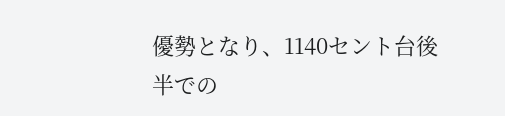優勢となり、1140セント台後半での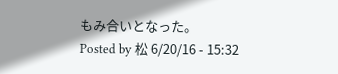もみ合いとなった。
Posted by 松 6/20/16 - 15:32